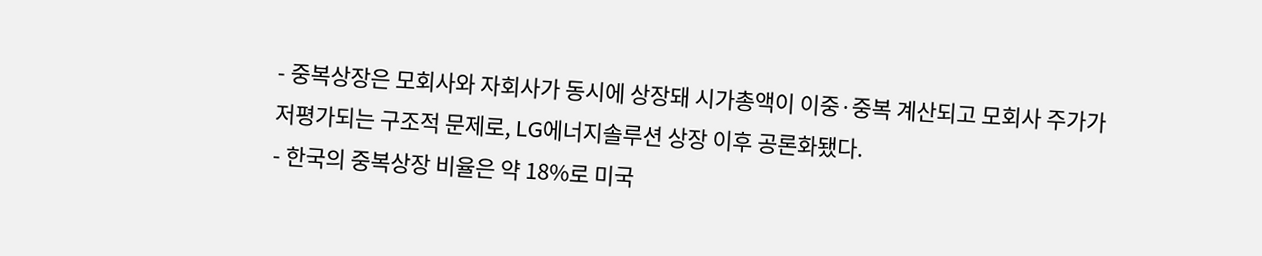- 중복상장은 모회사와 자회사가 동시에 상장돼 시가총액이 이중·중복 계산되고 모회사 주가가 저평가되는 구조적 문제로, LG에너지솔루션 상장 이후 공론화됐다.
- 한국의 중복상장 비율은 약 18%로 미국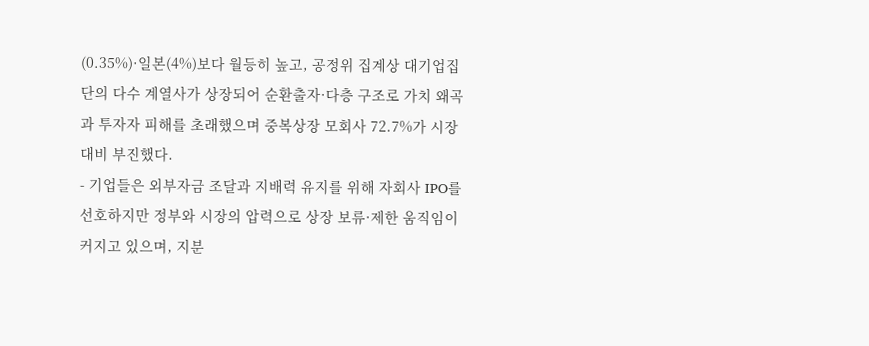(0.35%)·일본(4%)보다 월등히 높고, 공정위 집계상 대기업집단의 다수 계열사가 상장되어 순환출자·다층 구조로 가치 왜곡과 투자자 피해를 초래했으며 중복상장 모회사 72.7%가 시장 대비 부진했다.
- 기업들은 외부자금 조달과 지배력 유지를 위해 자회사 IPO를 선호하지만 정부와 시장의 압력으로 상장 보류·제한 움직임이 커지고 있으며, 지분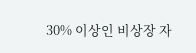30% 이상인 비상장 자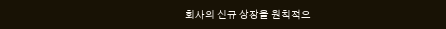회사의 신규 상장을 원칙적으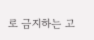로 금지하는 고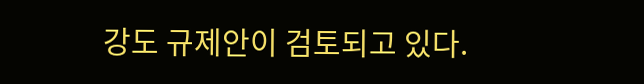강도 규제안이 검토되고 있다.